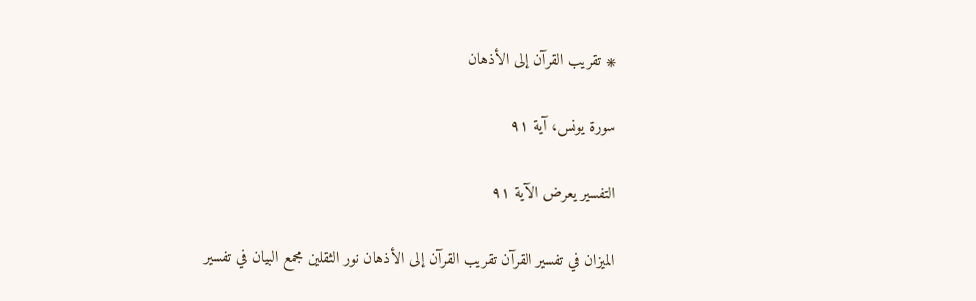۞ تقريب القرآن إلى الأذهان

سورة يونس، آية ٩١

التفسير يعرض الآية ٩١

الميزان في تفسير القرآن تقريب القرآن إلى الأذهان نور الثقلين مجمع البيان في تفسير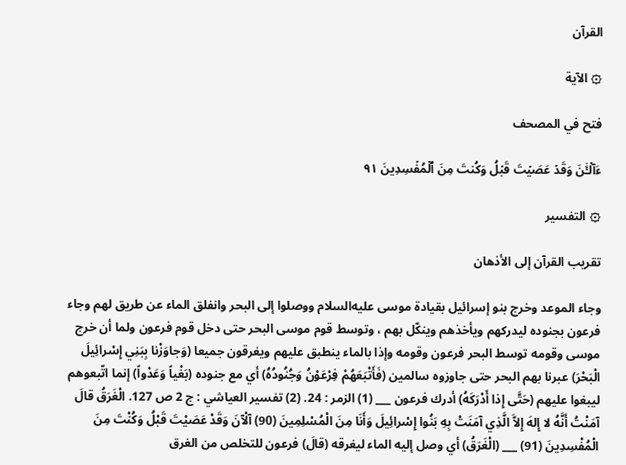القرآن

۞ الآية

فتح في المصحف

ءَآلۡـَٰٔنَ وَقَدۡ عَصَيۡتَ قَبۡلُ وَكُنتَ مِنَ ٱلۡمُفۡسِدِينَ ٩١

۞ التفسير

تقريب القرآن إلى الأذهان

وجاء الموعد وخرج بنو إسرائيل بقيادة موسى عليه‌السلام ووصلوا إلى البحر وانفلق الماء عن طريق لهم وجاء فرعون بجنوده ليدركهم ويأخذهم وينكّل بهم ، وتوسط قوم موسى البحر حتى دخل قوم فرعون ولما أن خرج موسى وقومه توسط البحر فرعون وقومه وإذا بالماء ينطبق عليهم ويغرقون جميعا (وَجاوَزْنا بِبَنِي إِسْرائِيلَ الْبَحْرَ) عبرنا بهم البحر حتى جاوزوه سالمين (فَأَتْبَعَهُمْ فِرْعَوْنُ وَجُنُودُهُ) أي مع جنوده (بَغْياً وَعَدْواً) إنما اتّبعوهم ليبغوا عليهم (حَتَّى إِذا أَدْرَكَهُ) أدرك فرعون ___ (1) الزمر : 24. (2) تفسير العياشي : ج 2 ص 127. الْغَرَقُ قالَ آمَنْتُ أَنَّهُ لا إِلهَ إِلاَّ الَّذِي آمَنَتْ بِهِ بَنُوا إِسْرائِيلَ وَأَنَا مِنَ الْمُسْلِمِينَ (90) آلْآنَ وَقَدْ عَصَيْتَ قَبْلُ وَكُنْتَ مِنَ الْمُفْسِدِينَ (91) ___ (الْغَرَقُ) أي وصل إليه الماء ليغرقه (قالَ) فرعون للتخلص من الغرق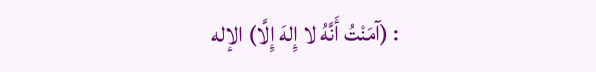: (آمَنْتُ أَنَّهُ لا إِلهَ إِلَّا) الإله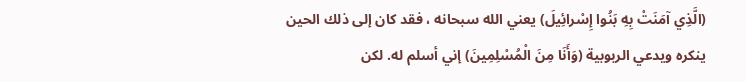(الَّذِي آمَنَتْ بِهِ بَنُوا إِسْرائِيلَ) يعني الله سبحانه ، فقد كان إلى ذلك الحين ينكره ويدعي الربوبية (وَأَنَا مِنَ الْمُسْلِمِينَ) إني أسلم له. لكن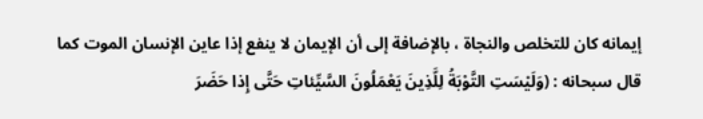إيمانه كان للتخلص والنجاة ، بالإضافة إلى أن الإيمان لا ينفع إذا عاين الإنسان الموت كما قال سبحانه : (وَلَيْسَتِ التَّوْبَةُ لِلَّذِينَ يَعْمَلُونَ السَّيِّئاتِ حَتَّى إِذا حَضَرَ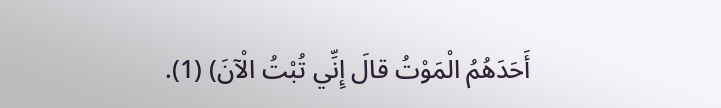أَحَدَهُمُ الْمَوْتُ قالَ إِنِّي تُبْتُ الْآنَ) (1).